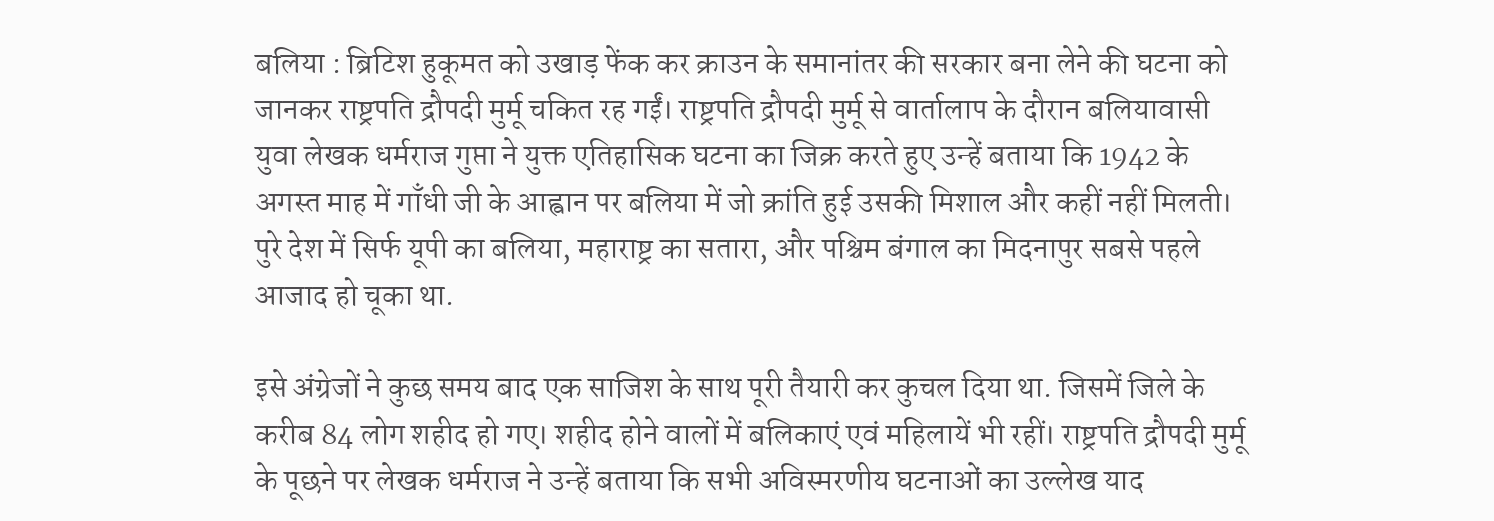बलिया : ब्रिटिश हुकूमत को उखाड़ फेंक कर क्राउन के समानांतर की सरकार बना लेने की घटना को जानकर राष्ट्रपति द्रौपदी मुर्मू चकित रह गईं। राष्ट्रपति द्रौपदी मुर्मू से वार्तालाप के दौरान बलियावासी युवा लेखक धर्मराज गुप्ता ने युक्त एतिहासिक घटना का जिक्र करते हुए उन्हें बताया कि 1942 के अगस्त माह में गाँधी जी के आह्वान पर बलिया में जो क्रांति हुई उसकी मिशाल और कहीं नहीं मिलती। पुरे देश में सिर्फ यूपी का बलिया, महाराष्ट्र का सतारा, और पश्चिम बंगाल का मिदनापुर सबसे पहले आजाद हो चूका था.

इसे अंग्रेजों ने कुछ समय बाद एक साजिश के साथ पूरी तैयारी कर कुचल दिया था. जिसमें जिले के करीब 84 लोग शहीद हो गए। शहीद होने वालों में बलिकाएं एवं महिलायें भी रहीं। राष्ट्रपति द्रौपदी मुर्मू के पूछने पर लेखक धर्मराज ने उन्हें बताया कि सभी अविस्मरणीय घटनाओं का उल्लेख याद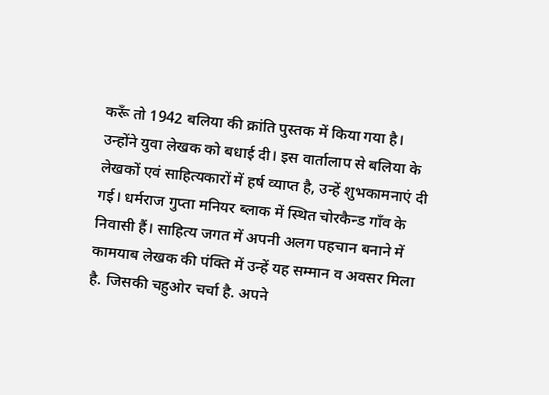करूँ तो 1942 बलिया की क्रांति पुस्तक में किया गया है। उन्होंने युवा लेखक को बधाई दी। इस वार्तालाप से बलिया के लेखकों एवं साहित्यकारों में हर्ष व्याप्त है, उन्हें शुभकामनाएं दी गई। धर्मराज गुप्ता मनियर ब्लाक में स्थित चोरकैन्ड गाँव के निवासी हैं। साहित्य जगत में अपनी अलग पहचान बनाने में कामयाब लेखक की पंक्ति में उन्हें यह सम्मान व अवसर मिला है. जिसकी चहुओर चर्चा है. अपने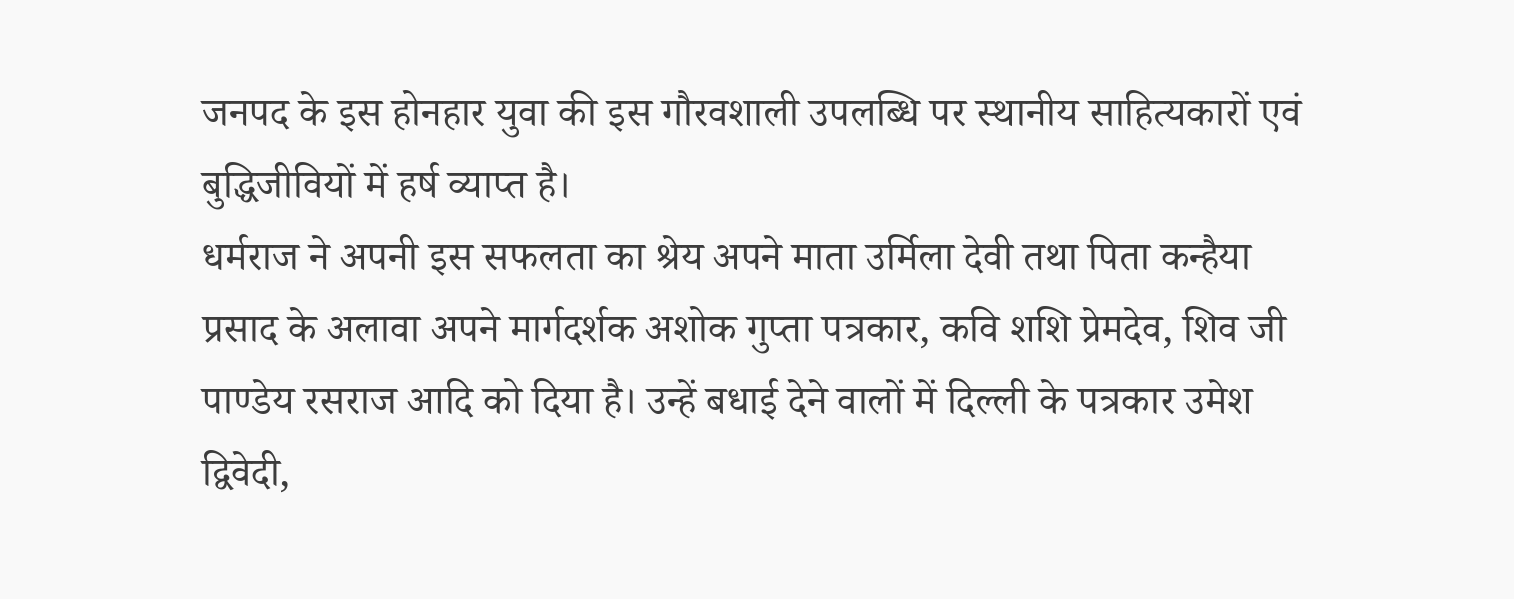जनपद के इस होनहार युवा की इस गौरवशाली उपलब्धि पर स्थानीय साहित्यकारों एवं बुद्धिजीवियों में हर्ष व्याप्त है।
धर्मराज ने अपनी इस सफलता का श्रेय अपने माता उर्मिला देवी तथा पिता कन्हैया प्रसाद के अलावा अपने मार्गदर्शक अशोक गुप्ता पत्रकार, कवि शशि प्रेमदेव, शिव जी पाण्डेय रसराज आदि को दिया है। उन्हें बधाई देने वालों में दिल्ली के पत्रकार उमेश द्विवेदी,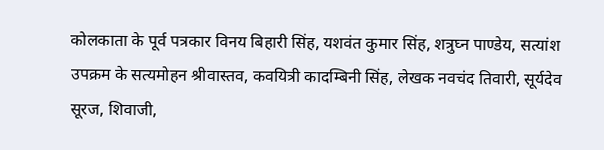कोलकाता के पूर्व पत्रकार विनय बिहारी सिंह, यशवंत कुमार सिंह, शत्रुघ्न पाण्डेय, सत्यांश उपक्रम के सत्यमोहन श्रीवास्तव, कवयित्री कादम्बिनी सिंह, लेखक नवचंद तिवारी, सूर्यदेव सूरज, शिवाजी,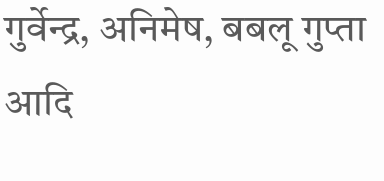गुर्वेन्द्र, अनिमेष, बबलू गुप्ता आदि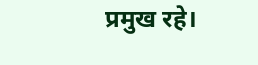प्रमुख रहे।